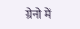ग्रेनो में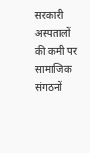सरकारी अस्पतालों की कमी पर सामाजिक संगठनों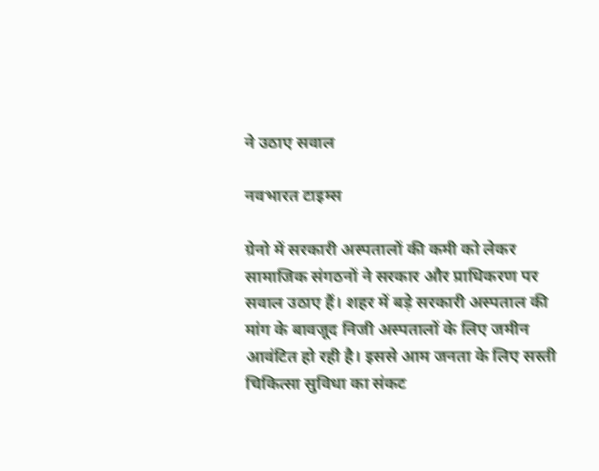ने उठाए सवाल

नवभारत टाइम्स

ग्रेनो में सरकारी अस्पतालों की कमी को लेकर सामाजिक संगठनों ने सरकार और प्राधिकरण पर सवाल उठाए हैं। शहर में बड़े सरकारी अस्पताल की मांग के बावजूद निजी अस्पतालों के लिए जमीन आवंटित हो रही है। इससे आम जनता के लिए सस्ती चिकित्सा सुविधा का संकट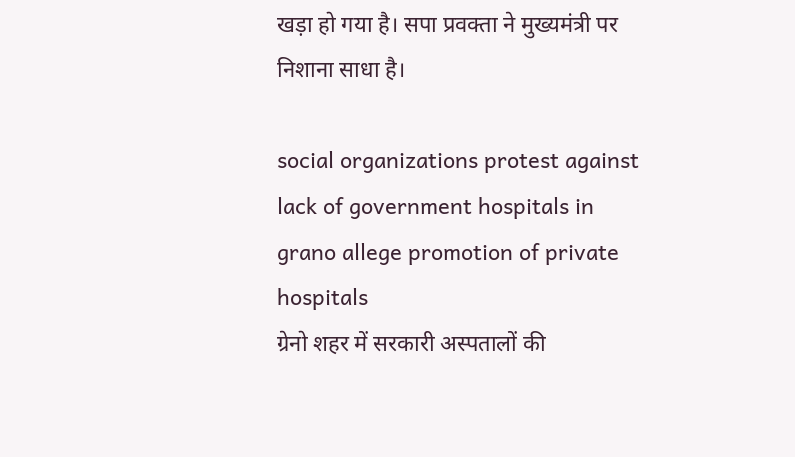खड़ा हो गया है। सपा प्रवक्ता ने मुख्यमंत्री पर निशाना साधा है।

social organizations protest against lack of government hospitals in grano allege promotion of private hospitals
ग्रेनो शहर में सरकारी अस्पतालों की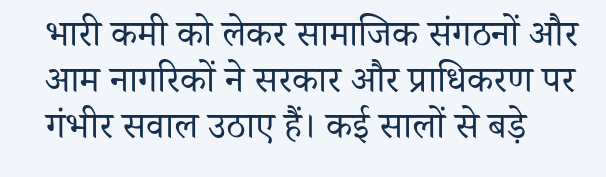भारी कमी को लेकर सामाजिक संगठनों और आम नागरिकों ने सरकार और प्राधिकरण पर गंभीर सवाल उठाए हैं। कई सालों से बड़े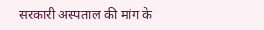सरकारी अस्पताल की मांग के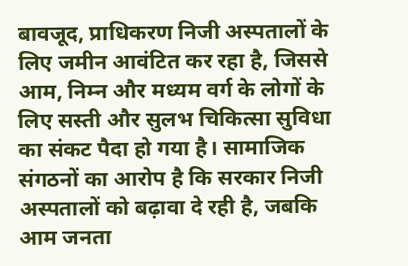बावजूद, प्राधिकरण निजी अस्पतालों के लिए जमीन आवंटित कर रहा है, जिससे आम, निम्न और मध्यम वर्ग के लोगों के लिए सस्ती और सुलभ चिकित्सा सुविधा का संकट पैदा हो गया है। सामाजिक संगठनों का आरोप है कि सरकार निजी अस्पतालों को बढ़ावा दे रही है, जबकि आम जनता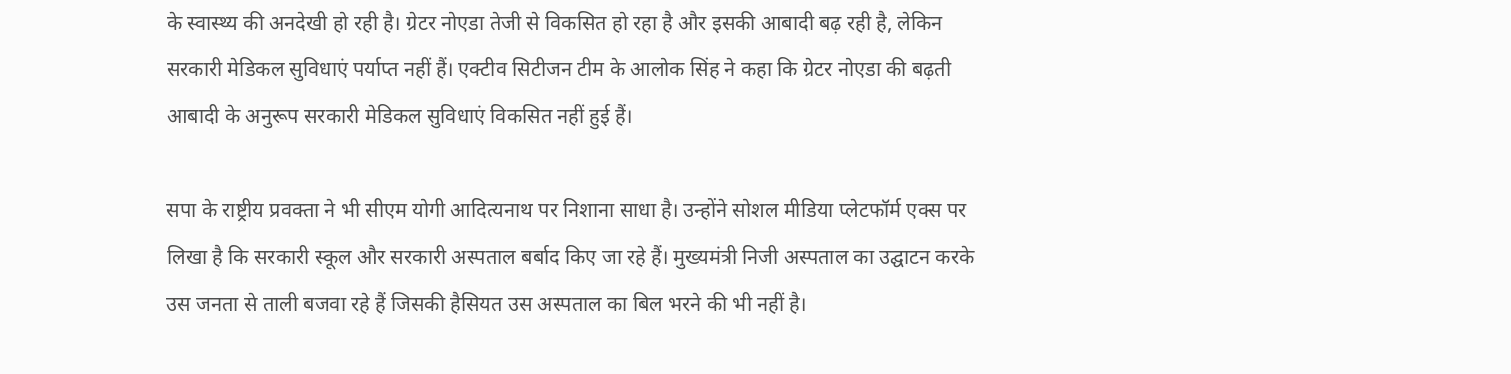के स्वास्थ्य की अनदेखी हो रही है। ग्रेटर नोएडा तेजी से विकसित हो रहा है और इसकी आबादी बढ़ रही है, लेकिन सरकारी मेडिकल सुविधाएं पर्याप्त नहीं हैं। एक्टीव सिटीजन टीम के आलोक सिंह ने कहा कि ग्रेटर नोएडा की बढ़ती आबादी के अनुरूप सरकारी मेडिकल सुविधाएं विकसित नहीं हुई हैं।

सपा के राष्ट्रीय प्रवक्ता ने भी सीएम योगी आदित्यनाथ पर निशाना साधा है। उन्होंने सोशल मीडिया प्लेटफॉर्म एक्स पर लिखा है कि सरकारी स्कूल और सरकारी अस्पताल बर्बाद किए जा रहे हैं। मुख्यमंत्री निजी अस्पताल का उद्घाटन करके उस जनता से ताली बजवा रहे हैं जिसकी हैसियत उस अस्पताल का बिल भरने की भी नहीं है।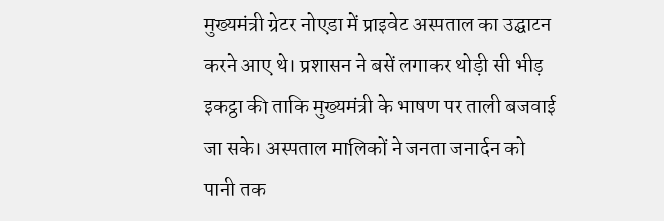मुख्यमंत्री ग्रेटर नोएडा में प्राइवेट अस्पताल का उद्घाटन करने आए थे। प्रशासन ने बसें लगाकर थोड़ी सी भीड़ इकट्ठा की ताकि मुख्यमंत्री के भाषण पर ताली बजवाई जा सके। अस्पताल मालिकों ने जनता जनार्दन को पानी तक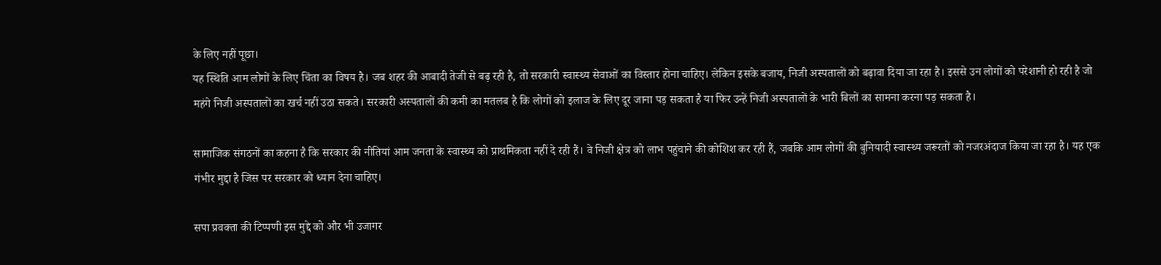के लिए नहीं पूछा।
यह स्थिति आम लोगों के लिए चिंता का विषय है। जब शहर की आबादी तेजी से बढ़ रही है, तो सरकारी स्वास्थ्य सेवाओं का विस्तार होना चाहिए। लेकिन इसके बजाय, निजी अस्पतालों को बढ़ावा दिया जा रहा है। इससे उन लोगों को परेशानी हो रही है जो महंगे निजी अस्पतालों का खर्च नहीं उठा सकते। सरकारी अस्पतालों की कमी का मतलब है कि लोगों को इलाज के लिए दूर जाना पड़ सकता है या फिर उन्हें निजी अस्पतालों के भारी बिलों का सामना करना पड़ सकता है।

सामाजिक संगठनों का कहना है कि सरकार की नीतियां आम जनता के स्वास्थ्य को प्राथमिकता नहीं दे रही हैं। वे निजी क्षेत्र को लाभ पहुंचाने की कोशिश कर रही हैं, जबकि आम लोगों की बुनियादी स्वास्थ्य जरूरतों को नजरअंदाज किया जा रहा है। यह एक गंभीर मुद्दा है जिस पर सरकार को ध्यान देना चाहिए।

सपा प्रवक्ता की टिप्पणी इस मुद्दे को और भी उजागर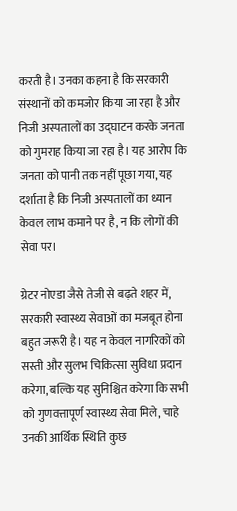करती है। उनका कहना है कि सरकारी संस्थानों को कमजोर किया जा रहा है और निजी अस्पतालों का उद्घाटन करके जनता को गुमराह किया जा रहा है। यह आरोप कि जनता को पानी तक नहीं पूछा गया, यह दर्शाता है कि निजी अस्पतालों का ध्यान केवल लाभ कमाने पर है, न कि लोगों की सेवा पर।

ग्रेटर नोएडा जैसे तेजी से बढ़ते शहर में, सरकारी स्वास्थ्य सेवाओं का मजबूत होना बहुत जरूरी है। यह न केवल नागरिकों को सस्ती और सुलभ चिकित्सा सुविधा प्रदान करेगा, बल्कि यह सुनिश्चित करेगा कि सभी को गुणवत्तापूर्ण स्वास्थ्य सेवा मिले, चाहे उनकी आर्थिक स्थिति कुछ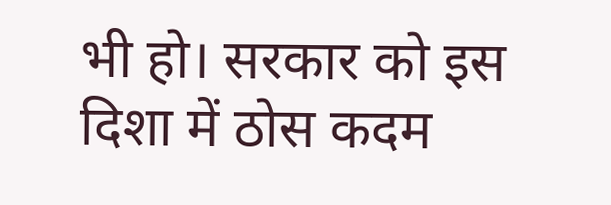भी हो। सरकार को इस दिशा में ठोस कदम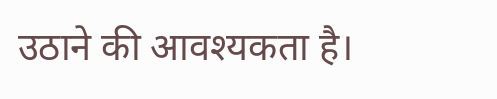उठाने की आवश्यकता है।